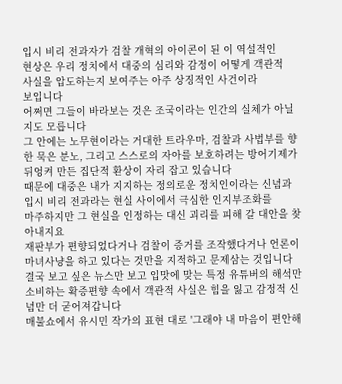입시 비리 전과자가 검찰 개혁의 아이콘이 된 이 역설적인
현상은 우리 정치에서 대중의 심리와 감정이 어떻게 객관적
사실을 압도하는지 보여주는 아주 상징적인 사건이라
보입니다
어쩌면 그들이 바라보는 것은 조국이라는 인간의 실체가 아닐지도 모릅니다
그 안에는 노무현이라는 거대한 트라우마, 검찰과 사법부를 향한 묵은 분노, 그리고 스스로의 자아를 보호하려는 방어기제가 뒤엉켜 만든 집단적 환상이 자리 잡고 있습니다
때문에 대중은 내가 지지하는 정의로운 정치인이라는 신념과 입시 비리 전과라는 현실 사이에서 극심한 인지부조화를
마주하지만 그 현실을 인정하는 대신 괴리를 피해 갈 대안을 찾아내지요
재판부가 편향되었다거나 검찰이 증거를 조작했다거나 언론이 마녀사냥을 하고 있다는 것만을 지적하고 문제삼는 것입니다
결국 보고 싶은 뉴스만 보고 입맛에 맞는 특정 유튜버의 해석만 소비하는 확증편향 속에서 객관적 사실은 힘을 잃고 감정적 신념만 더 굳어져갑니다
매불쇼에서 유시민 작가의 표현 대로 '그래야 내 마음이 편안해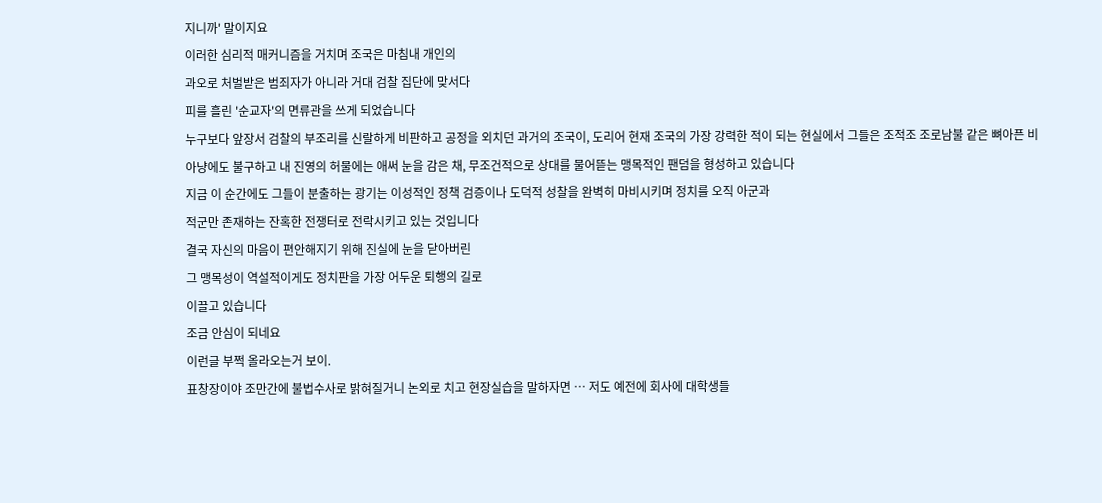지니까' 말이지요
이러한 심리적 매커니즘을 거치며 조국은 마침내 개인의
과오로 처벌받은 범죄자가 아니라 거대 검찰 집단에 맞서다
피를 흘린 '순교자'의 면류관을 쓰게 되었습니다
누구보다 앞장서 검찰의 부조리를 신랄하게 비판하고 공정을 외치던 과거의 조국이, 도리어 현재 조국의 가장 강력한 적이 되는 현실에서 그들은 조적조 조로남불 같은 뼈아픈 비아냥에도 불구하고 내 진영의 허물에는 애써 눈을 감은 채, 무조건적으로 상대를 물어뜯는 맹목적인 팬덤을 형성하고 있습니다
지금 이 순간에도 그들이 분출하는 광기는 이성적인 정책 검증이나 도덕적 성찰을 완벽히 마비시키며 정치를 오직 아군과
적군만 존재하는 잔혹한 전쟁터로 전락시키고 있는 것입니다
결국 자신의 마음이 편안해지기 위해 진실에 눈을 닫아버린
그 맹목성이 역설적이게도 정치판을 가장 어두운 퇴행의 길로
이끌고 있습니다
조금 안심이 되네요
이런글 부쩍 올라오는거 보이.
표창장이야 조만간에 불법수사로 밝혀질거니 논외로 치고 현장실습을 말하자면 … 저도 예전에 회사에 대학생들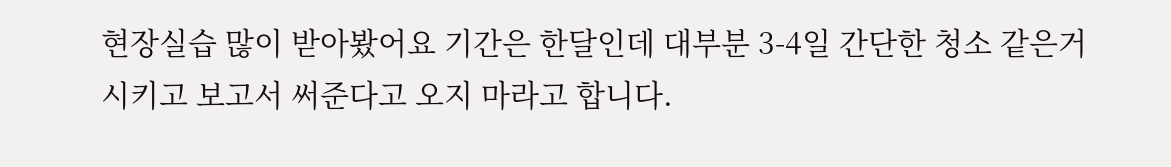현장실습 많이 받아봤어요 기간은 한달인데 대부분 3-4일 간단한 청소 같은거 시키고 보고서 써준다고 오지 마라고 합니다.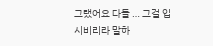그랬어요 다들 … 그걸 입시비리라 말하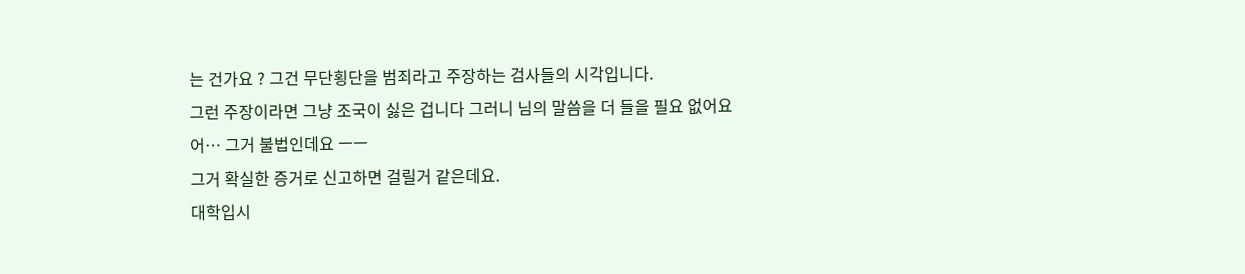는 건가요 ? 그건 무단횡단을 범죄라고 주장하는 검사들의 시각입니다.
그런 주장이라면 그냥 조국이 싫은 겁니다 그러니 님의 말씀을 더 들을 필요 없어요
어… 그거 불법인데요 ㅡㅡ
그거 확실한 증거로 신고하면 걸릴거 같은데요.
대학입시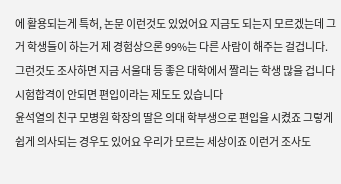에 활용되는게 특허, 논문 이런것도 있었어요 지금도 되는지 모르겠는데 그거 학생들이 하는거 제 경험상으론 99%는 다른 사람이 해주는 걸겁니다. 그런것도 조사하면 지금 서울대 등 좋은 대학에서 짤리는 학생 많을 겁니다
시험합격이 안되면 편입이라는 제도도 있습니다
윤석열의 친구 모병원 학장의 딸은 의대 학부생으로 편입을 시켰죠 그렇게 쉽게 의사되는 경우도 있어요 우리가 모르는 세상이죠 이런거 조사도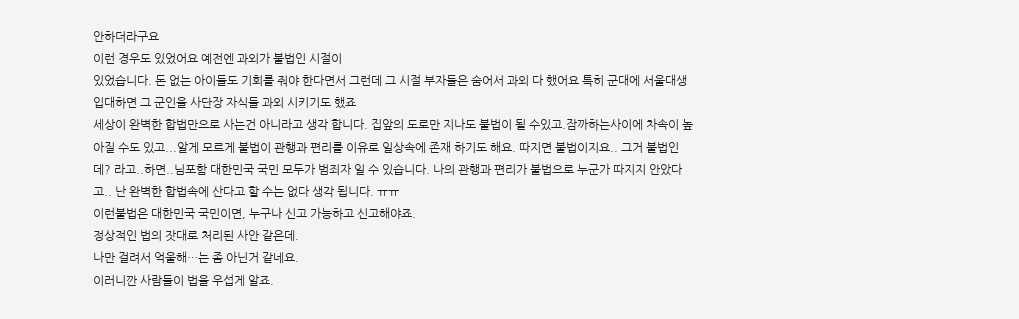안하더라구요
이런 경우도 있었어요 예전엔 과외가 불법인 시절이
있었습니다. 돈 없는 아이들도 기회를 줘야 한다면서 그런데 그 시절 부자들은 숨어서 과외 다 했어요 특히 군대에 서울대생 입대하면 그 군인을 사단장 자식들 과외 시키기도 했죠
세상이 완벽한 합법만으로 사는건 아니라고 생각 합니다. 집앞의 도로만 지나도 불법이 될 수있고.잠까하는사이에 차속이 높아질 수도 있고...알게 모르게 불법이 관행과 편리를 이유로 일상속에 존재 하기도 해요. 따지면 불법이지요.. 그거 불법인데? 라고..하면..님포함 대한민국 국민 모두가 범죄자 일 수 있습니다. 나의 관행과 편리가 불법으로 누군가 따지지 안았다고.. 난 완벽한 합법속에 산다고 할 수는 없다 생각 됩니다. ㅠㅠ
이런불법은 대한민국 국민이면, 누구나 신고 가능하고 신고해야죠.
정상적인 법의 잣대로 처리된 사안 같은데.
나만 걸려서 억울해…는 좀 아닌거 같네요.
이러니깐 사람들이 법을 우섭게 알죠.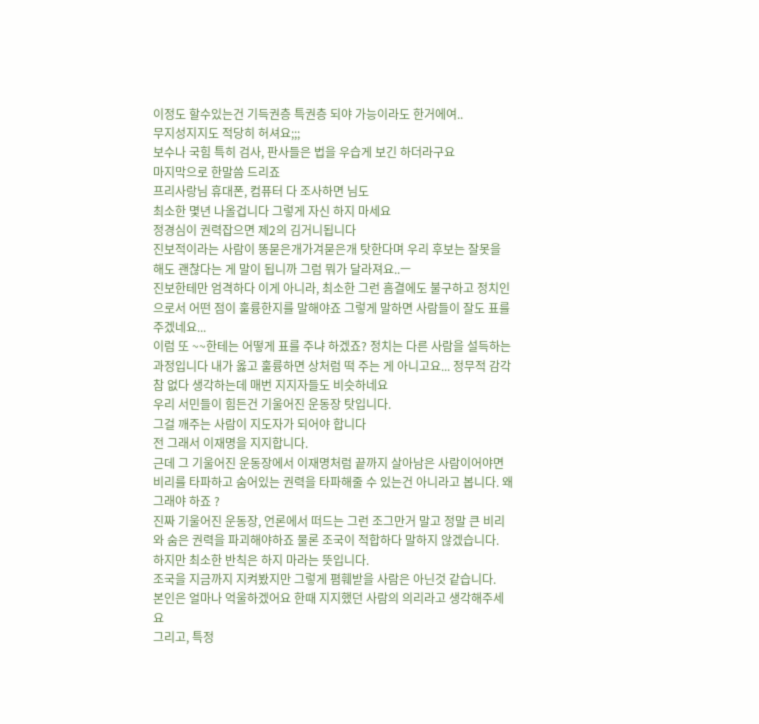이정도 할수있는건 기득권층 특권층 되야 가능이라도 한거에여..
무지성지지도 적당히 허셔요;;;
보수나 국힘 특히 검사, 판사들은 법을 우습게 보긴 하더라구요
마지막으로 한말씀 드리죠
프리사랑님 휴대폰, 컴퓨터 다 조사하면 님도
최소한 몇년 나올겁니다 그렇게 자신 하지 마세요
정경심이 권력잡으면 제2의 김거니됩니다
진보적이라는 사람이 똥묻은개가겨묻은개 탓한다며 우리 후보는 잘못을 해도 괜찮다는 게 말이 됩니까 그럼 뭐가 달라져요..ㅡ
진보한테만 엄격하다 이게 아니라, 최소한 그런 흠결에도 불구하고 정치인으로서 어떤 점이 훌륭한지를 말해야죠 그렇게 말하면 사람들이 잘도 표를 주겠네요...
이럼 또 ~~한테는 어떻게 표를 주냐 하겠죠? 정치는 다른 사람을 설득하는 과정입니다 내가 옳고 훌륭하면 상처럼 떡 주는 게 아니고요... 정무적 감각 참 없다 생각하는데 매번 지지자들도 비슷하네요
우리 서민들이 힘든건 기울어진 운동장 탓입니다.
그걸 깨주는 사람이 지도자가 되어야 합니다
전 그래서 이재명을 지지합니다.
근데 그 기울어진 운동장에서 이재명처럼 끝까지 살아남은 사람이어야면 비리를 타파하고 숨어있는 권력을 타파해줄 수 있는건 아니라고 봅니다. 왜 그래야 하죠 ?
진짜 기울어진 운동장, 언론에서 떠드는 그런 조그만거 말고 정말 큰 비리와 숨은 권력을 파괴해야하죠 물론 조국이 적합하다 말하지 않겠습니다.
하지만 최소한 반칙은 하지 마라는 뜻입니다.
조국을 지금까지 지켜봤지만 그렇게 폄훼받을 사람은 아닌것 같습니다.
본인은 얼마나 억울하겠어요 한때 지지했던 사람의 의리라고 생각해주세요
그리고, 특정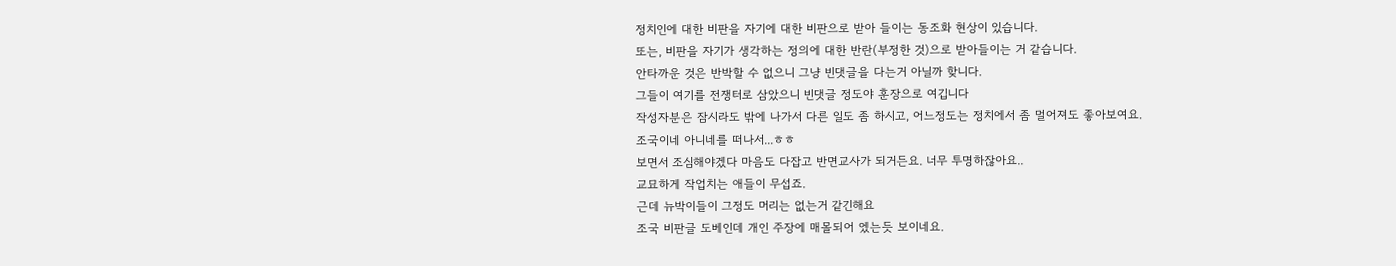정치인에 대한 비판을 자기에 대한 비판으로 받아 들이는 동조화 현상이 있습니다.
또는, 비판을 자기가 생각하는 정의에 대한 반란(부정한 것)으로 받아들이는 거 같습니다.
안타까운 것은 반박할 수 없으니 그냥 빈댓글을 다는거 아닐까 핮니다.
그들이 여기를 전쟁터로 삼았으니 빈댓글 정도야 훈장으로 여깁니다
작성자분은 잠시라도 밖에 나가서 다른 일도 좀 하시고, 어느정도는 정치에서 좀 멀어져도 좋아보여요.
조국이네 아니네를 떠나서...ㅎㅎ
보면서 조심해야겠다 마음도 다잡고 반면교사가 되거든요. 너무 투명하잖아요..
교묘하게 작업치는 애들이 무섭죠.
근데 뉴박이들이 그정도 머리는 없는거 같긴해요
조국 비판글 도베인데 개인 주장에 매몰되어 엤는듯 보이네요.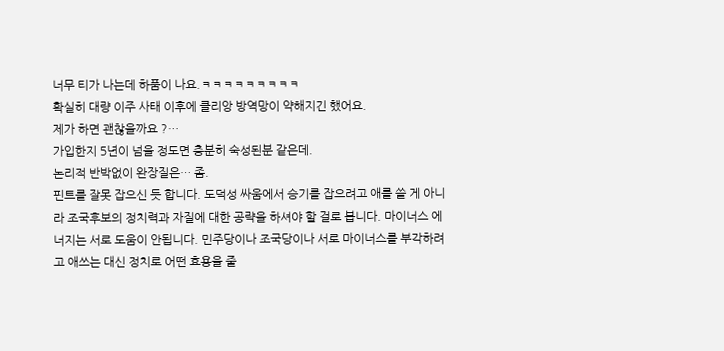너무 티가 나는데 하품이 나요.ㅋㅋㅋㅋㅋㅋㅋㅋㅋ
확실히 대량 이주 사태 이후에 클리앙 방역망이 약해지긴 했어요.
제가 하면 괜찮을까요 ?…
가입한지 5년이 넘을 정도면 충분히 숙성된분 같은데.
논리적 반박없이 완장질은… 좀.
핀트를 잘못 잡으신 듯 합니다. 도덕성 싸움에서 승기를 잡으려고 애를 쓸 게 아니라 조국후보의 정치력과 자질에 대한 공략을 하셔야 할 걸로 봅니다. 마이너스 에너지는 서로 도움이 안됩니다. 민주당이나 조국당이나 서로 마이너스를 부각하려고 애쓰는 대신 정치로 어떤 효용을 줄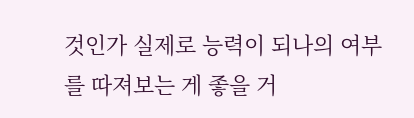것인가 실제로 능력이 되나의 여부를 따져보는 게 좋을 거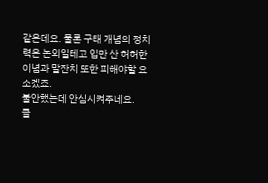같은데요. 물론 구태 개념의 정치력은 논외일테고 입만 산 허허한 이념과 말잔치 또한 피해야할 요소겠죠.
불안했는데 안심시켜주네요.
클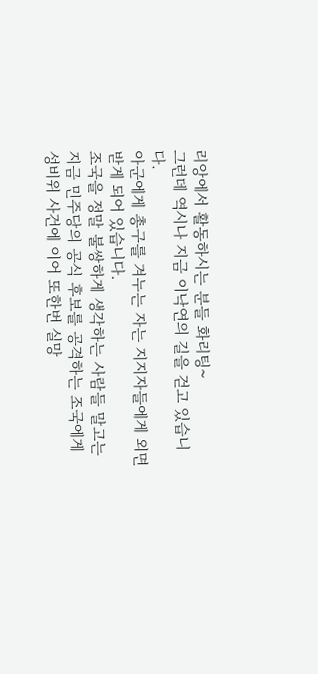리앙에서 활동하시는 분들 화리팅~
그런데 역시나 지금 이낙연의 길을 걷고 있습니다.
아군에게 총구를 겨누는 자는 지지자들에게 외면 받게 되어 있습니다.
조국을 정말 불쌍하게 생각하는 사람들 말고는 지금 민주당의 공식 후보를 공격하는 조국에게 성비위 사건에 이어 또한번 실망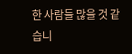한 사람들 많을 것 같습니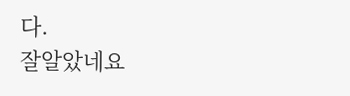다.
잘알았네요